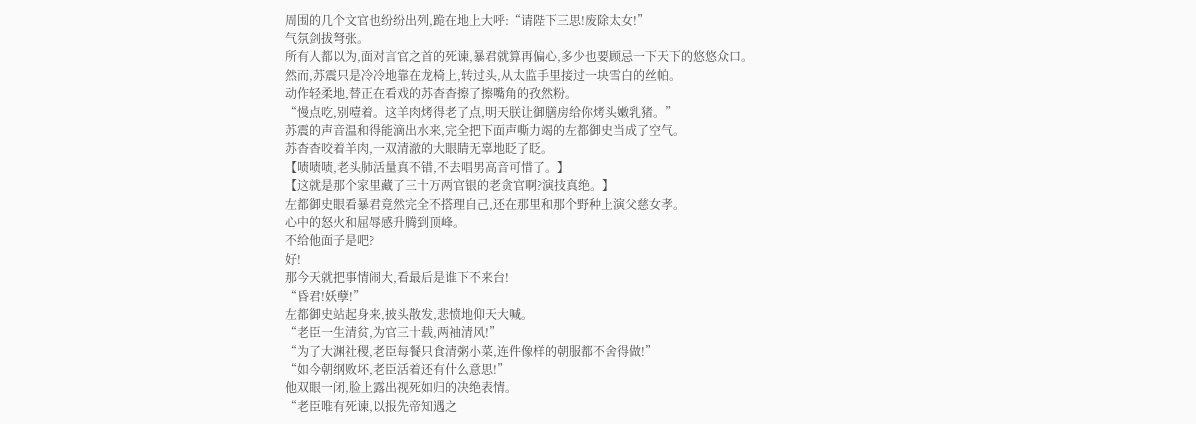周围的几个文官也纷纷出列,跪在地上大呼:“请陛下三思!废除太女!”
气氛剑拔弩张。
所有人都以为,面对言官之首的死谏,暴君就算再偏心,多少也要顾忌一下天下的悠悠众口。
然而,苏震只是冷冷地靠在龙椅上,转过头,从太监手里接过一块雪白的丝帕。
动作轻柔地,替正在看戏的苏杳杳擦了擦嘴角的孜然粉。
“慢点吃,别噎着。这羊肉烤得老了点,明天朕让御膳房给你烤头嫩乳猪。”
苏震的声音温和得能滴出水来,完全把下面声嘶力竭的左都御史当成了空气。
苏杳杳咬着羊肉,一双清澈的大眼睛无辜地眨了眨。
【啧啧啧,老头肺活量真不错,不去唱男高音可惜了。】
【这就是那个家里藏了三十万两官银的老贪官啊?演技真绝。】
左都御史眼看暴君竟然完全不搭理自己,还在那里和那个野种上演父慈女孝。
心中的怒火和屈辱感升腾到顶峰。
不给他面子是吧?
好!
那今天就把事情闹大,看最后是谁下不来台!
“昏君!妖孽!”
左都御史站起身来,披头散发,悲愤地仰天大喊。
“老臣一生清贫,为官三十载,两袖清风!”
“为了大渊社稷,老臣每餐只食清粥小菜,连件像样的朝服都不舍得做!”
“如今朝纲败坏,老臣活着还有什么意思!”
他双眼一闭,脸上露出视死如归的决绝表情。
“老臣唯有死谏,以报先帝知遇之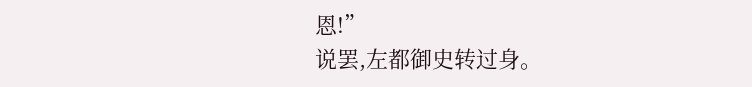恩!”
说罢,左都御史转过身。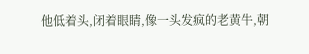他低着头,闭着眼睛,像一头发疯的老黄牛,朝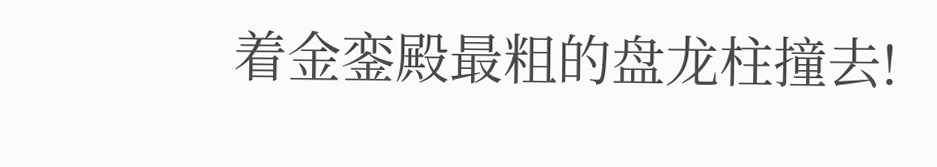着金銮殿最粗的盘龙柱撞去!